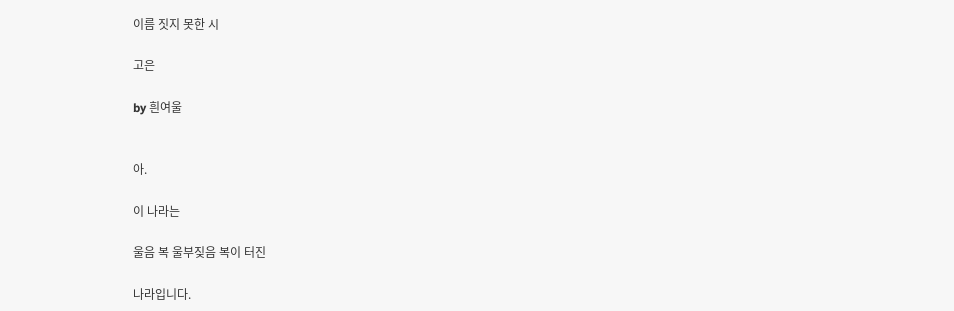이름 짓지 못한 시

고은

by 흰여울


아.

이 나라는

울음 복 울부짖음 복이 터진

나라입니다.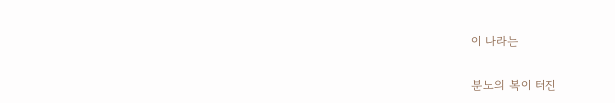이 나라는

분노의 복이 터진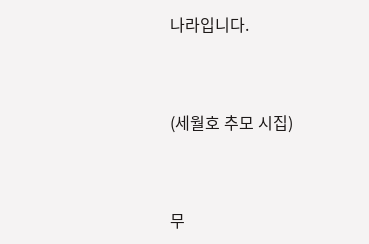나라입니다.


(세월호 추모 시집)


무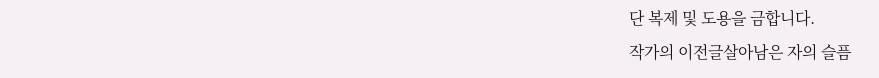단 복제 및 도용을 금합니다.
작가의 이전글살아남은 자의 슬픔